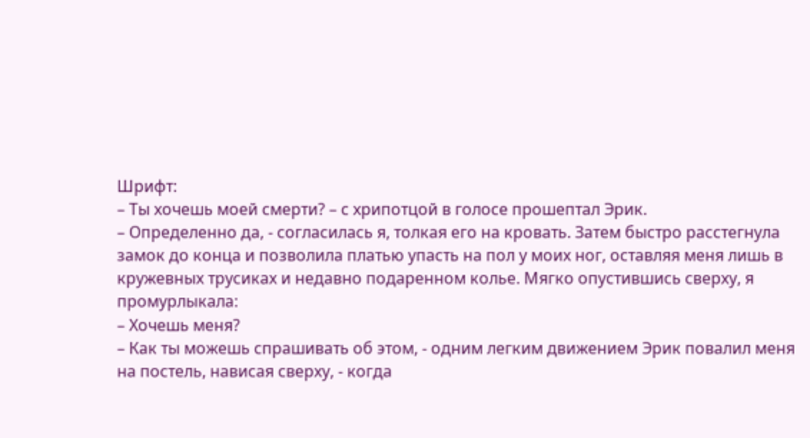Шрифт:
– Ты хочешь моей смерти? – с хрипотцой в голосе прошептал Эрик.
– Определенно да, - согласилась я, толкая его на кровать. Затем быстро расстегнула замок до конца и позволила платью упасть на пол у моих ног, оставляя меня лишь в кружевных трусиках и недавно подаренном колье. Мягко опустившись сверху, я промурлыкала:
– Хочешь меня?
– Как ты можешь спрашивать об этом, - одним легким движением Эрик повалил меня на постель, нависая сверху, - когда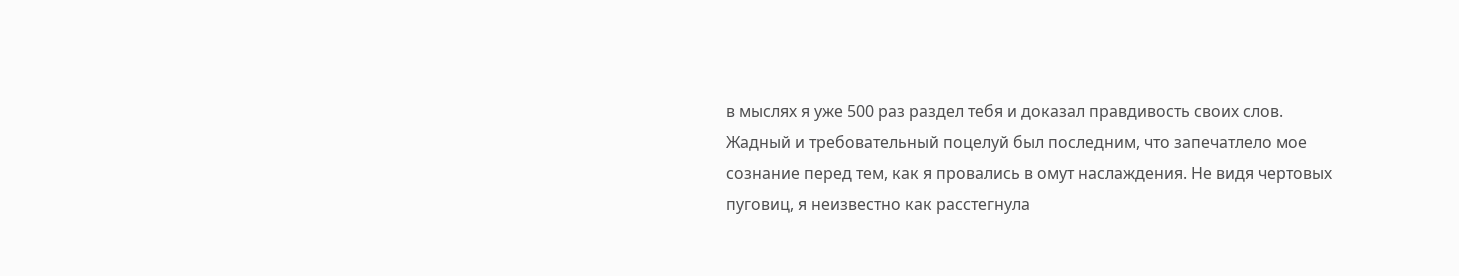в мыслях я уже 500 раз раздел тебя и доказал правдивость своих слов.
Жадный и требовательный поцелуй был последним, что запечатлело мое сознание перед тем, как я провались в омут наслаждения. Не видя чертовых пуговиц, я неизвестно как расстегнула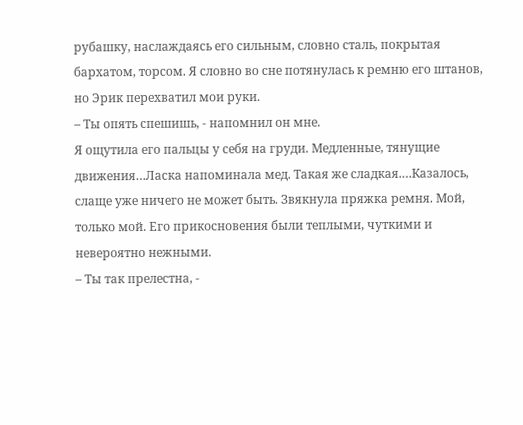рубашку, наслаждаясь его сильным, словно сталь, покрытая бархатом, торсом. Я словно во сне потянулась к ремню его штанов, но Эрик перехватил мои руки.
– Ты опять спешишь, - напомнил он мне.
Я ощутила его пальцы у себя на груди. Медленные, тянущие движения…Ласка напоминала мед. Такая же сладкая.…Казалось, слаще уже ничего не может быть. Звякнула пряжка ремня. Мой, только мой. Его прикосновения были теплыми, чуткими и невероятно нежными.
– Ты так прелестна, -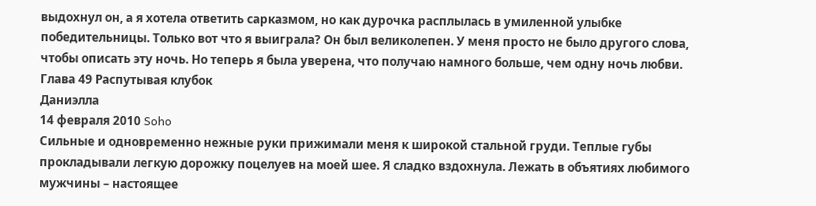выдохнул он, а я хотела ответить сарказмом, но как дурочка расплылась в умиленной улыбке победительницы. Только вот что я выиграла? Он был великолепен. У меня просто не было другого слова, чтобы описать эту ночь. Но теперь я была уверена, что получаю намного больше, чем одну ночь любви.
Глава 49 Распутывая клубок
Даниэлла
14 февраля 2010 Soho
Сильные и одновременно нежные руки прижимали меня к широкой стальной груди. Теплые губы прокладывали легкую дорожку поцелуев на моей шее. Я сладко вздохнула. Лежать в объятиях любимого мужчины – настоящее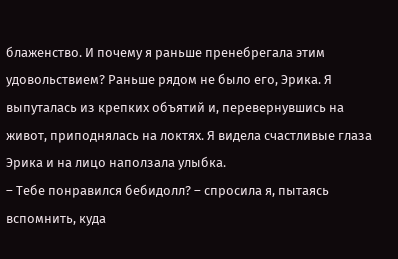блаженство. И почему я раньше пренебрегала этим удовольствием? Раньше рядом не было его, Эрика. Я выпуталась из крепких объятий и, перевернувшись на живот, приподнялась на локтях. Я видела счастливые глаза Эрика и на лицо наползала улыбка.
– Тебе понравился бебидолл? – спросила я, пытаясь вспомнить, куда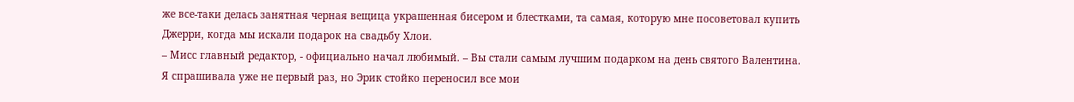же все-таки делась занятная черная вещица украшенная бисером и блестками, та самая, которую мне посоветовал купить Джерри, когда мы искали подарок на свадьбу Хлои.
– Мисс главный редактор, - официально начал любимый. – Вы стали самым лучшим подарком на день святого Валентина.
Я спрашивала уже не первый раз, но Эрик стойко переносил все мои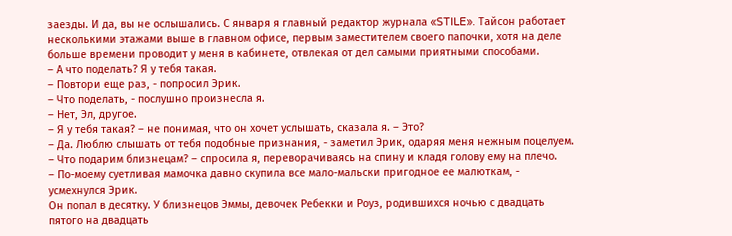заезды. И да, вы не ослышались. С января я главный редактор журнала «STILE». Тайсон работает несколькими этажами выше в главном офисе, первым заместителем своего папочки, хотя на деле больше времени проводит у меня в кабинете, отвлекая от дел самыми приятными способами.
– А что поделать? Я у тебя такая.
– Повтори еще раз, - попросил Эрик.
– Что поделать, - послушно произнесла я.
– Нет, Эл, другое.
– Я у тебя такая? – не понимая, что он хочет услышать, сказала я. – Это?
– Да. Люблю слышать от тебя подобные признания, - заметил Эрик, одаряя меня нежным поцелуем.
– Что подарим близнецам? – спросила я, переворачиваясь на спину и кладя голову ему на плечо.
– По-моему суетливая мамочка давно скупила все мало-мальски пригодное ее малюткам, - усмехнулся Эрик.
Он попал в десятку. У близнецов Эммы, девочек Ребекки и Роуз, родившихся ночью с двадцать пятого на двадцать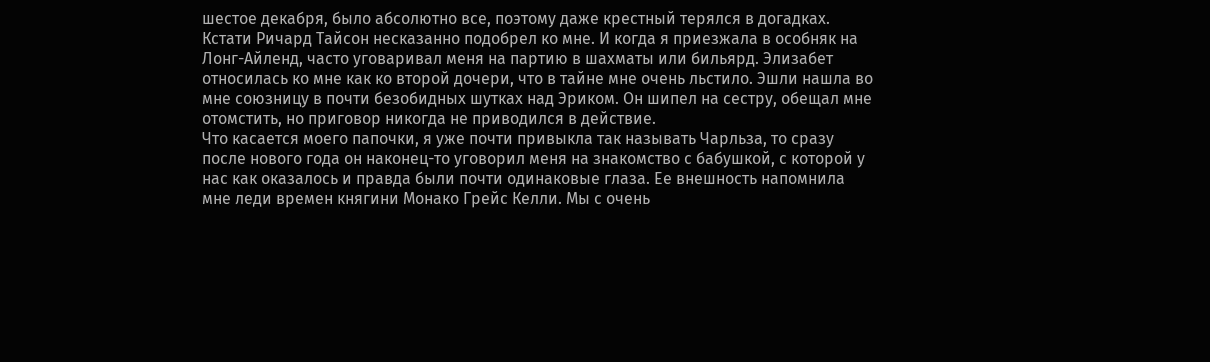шестое декабря, было абсолютно все, поэтому даже крестный терялся в догадках. Кстати Ричард Тайсон несказанно подобрел ко мне. И когда я приезжала в особняк на Лонг-Айленд, часто уговаривал меня на партию в шахматы или бильярд. Элизабет относилась ко мне как ко второй дочери, что в тайне мне очень льстило. Эшли нашла во мне союзницу в почти безобидных шутках над Эриком. Он шипел на сестру, обещал мне отомстить, но приговор никогда не приводился в действие.
Что касается моего папочки, я уже почти привыкла так называть Чарльза, то сразу после нового года он наконец-то уговорил меня на знакомство с бабушкой, с которой у нас как оказалось и правда были почти одинаковые глаза. Ее внешность напомнила мне леди времен княгини Монако Грейс Келли. Мы с очень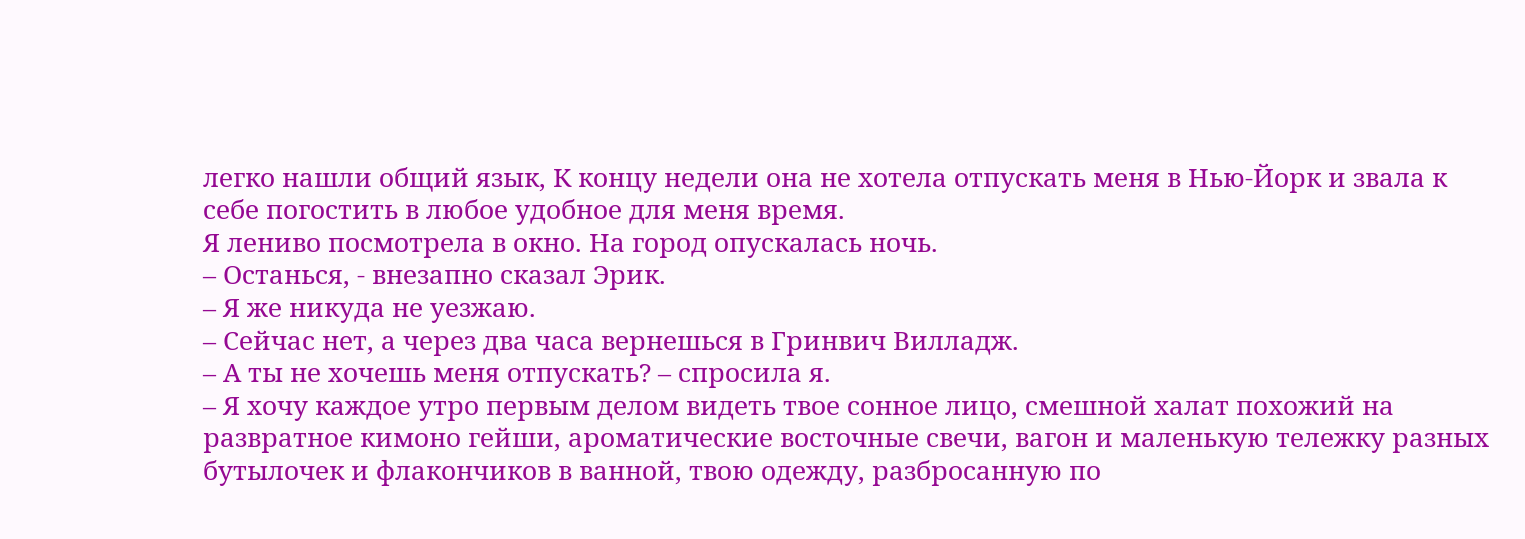легко нашли общий язык, К концу недели она не хотела отпускать меня в Нью-Йорк и звала к себе погостить в любое удобное для меня время.
Я лениво посмотрела в окно. На город опускалась ночь.
– Останься, - внезапно сказал Эрик.
– Я же никуда не уезжаю.
– Сейчас нет, а через два часа вернешься в Гринвич Вилладж.
– А ты не хочешь меня отпускать? – спросила я.
– Я хочу каждое утро первым делом видеть твое сонное лицо, смешной халат похожий на развратное кимоно гейши, ароматические восточные свечи, вагон и маленькую тележку разных бутылочек и флакончиков в ванной, твою одежду, разбросанную по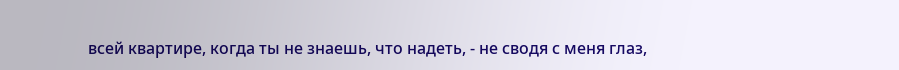всей квартире, когда ты не знаешь, что надеть, - не сводя с меня глаз,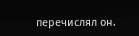перечислял он.